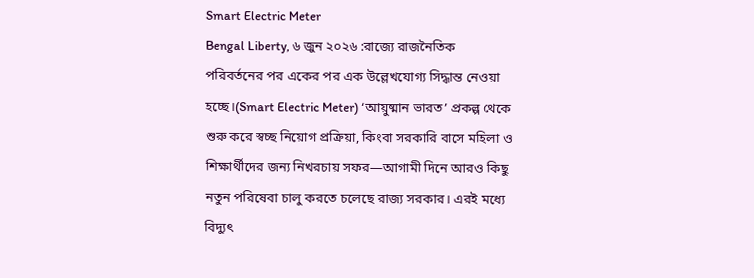Smart Electric Meter
Bengal Liberty, ৬ জুন ২০২৬ :রাজ্যে রাজনৈতিক পরিবর্তনের পর একের পর এক উল্লেখযোগ্য সিদ্ধান্ত নেওয়া হচ্ছে।(Smart Electric Meter) ‘আয়ুষ্মান ভারত’ প্রকল্প থেকে শুরু করে স্বচ্ছ নিয়োগ প্রক্রিয়া, কিংবা সরকারি বাসে মহিলা ও শিক্ষার্থীদের জন্য নিখরচায় সফর—আগামী দিনে আরও কিছু নতুন পরিষেবা চালু করতে চলেছে রাজ্য সরকার। এরই মধ্যে বিদ্যুৎ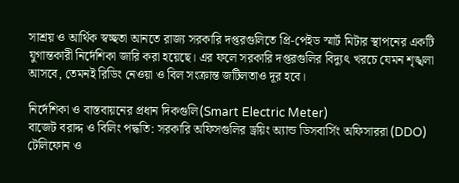সাশ্রয় ও আর্থিক স্বচ্ছতা আনতে রাজ্য সরকারি দপ্তরগুলিতে প্রি-পেইড স্মার্ট মিটার স্থাপনের একটি যুগান্তকারী নির্দেশিকা জারি করা হয়েছে। এর ফলে সরকারি দপ্তরগুলির বিদ্যুৎ খরচে যেমন শৃঙ্খলা আসবে, তেমনই রিডিং নেওয়া ও বিল সংক্রান্ত জটিলতাও দূর হবে।

নির্দেশিকা ও বাস্তবায়নের প্রধান দিকগুলি(Smart Electric Meter)
বাজেট বরাদ্দ ও বিলিং পদ্ধতি: সরকারি অফিসগুলির ড্রয়িং অ্যান্ড ডিসবার্সিং অফিসাররা (DDO) টেলিফোন ও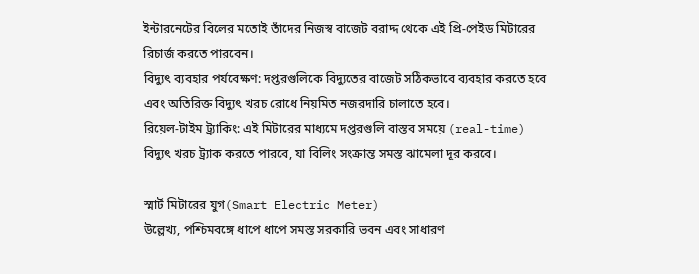ইন্টারনেটের বিলের মতোই তাঁদের নিজস্ব বাজেট বরাদ্দ থেকে এই প্রি-পেইড মিটারের রিচার্জ করতে পারবেন।
বিদ্যুৎ ব্যবহার পর্যবেক্ষণ: দপ্তরগুলিকে বিদ্যুতের বাজেট সঠিকভাবে ব্যবহার করতে হবে এবং অতিরিক্ত বিদ্যুৎ খরচ রোধে নিয়মিত নজরদারি চালাতে হবে।
রিয়েল-টাইম ট্র্যাকিং: এই মিটারের মাধ্যমে দপ্তরগুলি বাস্তব সময়ে (real-time) বিদ্যুৎ খরচ ট্র্যাক করতে পারবে, যা বিলিং সংক্রান্ত সমস্ত ঝামেলা দূর করবে।

স্মার্ট মিটারের যুগ(Smart Electric Meter)
উল্লেখ্য, পশ্চিমবঙ্গে ধাপে ধাপে সমস্ত সরকারি ভবন এবং সাধারণ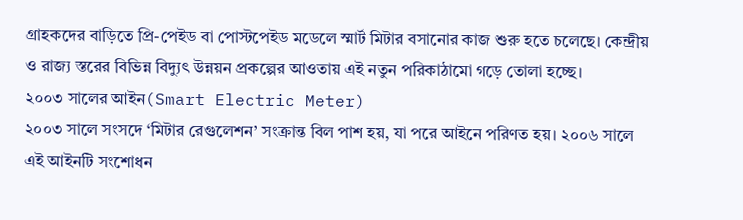গ্রাহকদের বাড়িতে প্রি-পেইড বা পোস্টপেইড মডেলে স্মার্ট মিটার বসানোর কাজ শুরু হতে চলেছে। কেন্দ্রীয় ও রাজ্য স্তরের বিভিন্ন বিদ্যুৎ উন্নয়ন প্রকল্পের আওতায় এই নতুন পরিকাঠামো গড়ে তোলা হচ্ছে।
২০০৩ সালের আইন(Smart Electric Meter)
২০০৩ সালে সংসদে ‘মিটার রেগুলেশন’ সংক্রান্ত বিল পাশ হয়, যা পরে আইনে পরিণত হয়। ২০০৬ সালে এই আইনটি সংশোধন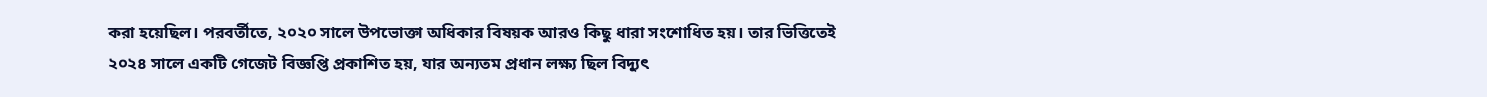করা হয়েছিল। পরবর্তীতে, ২০২০ সালে উপভোক্তা অধিকার বিষয়ক আরও কিছু ধারা সংশোধিত হয়। তার ভিত্তিতেই ২০২৪ সালে একটি গেজেট বিজ্ঞপ্তি প্রকাশিত হয়, যার অন্যতম প্রধান লক্ষ্য ছিল বিদ্যুৎ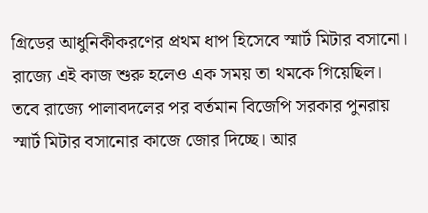গ্রিডের আধুনিকীকরণের প্রথম ধাপ হিসেবে স্মার্ট মিটার বসানো। রাজ্যে এই কাজ শুরু হলেও এক সময় তা থমকে গিয়েছিল। তবে রাজ্যে পালাবদলের পর বর্তমান বিজেপি সরকার পুনরায় স্মার্ট মিটার বসানোর কাজে জোর দিচ্ছে। আর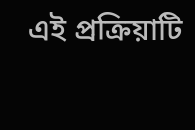এই প্রক্রিয়াটি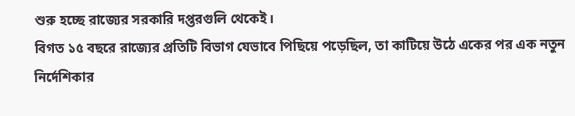শুরু হচ্ছে রাজ্যের সরকারি দপ্তরগুলি থেকেই।
বিগত ১৫ বছরে রাজ্যের প্রতিটি বিভাগ যেভাবে পিছিয়ে পড়েছিল, তা কাটিয়ে উঠে একের পর এক নতুন নির্দেশিকার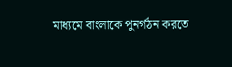মাধ্যমে বাংলাকে পুনর্গঠন করতে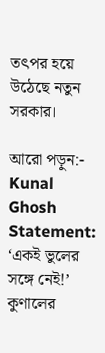তৎপর হয়ে উঠেছে নতুন সরকার।

আরো পড়ুন:- Kunal Ghosh Statement: ‘একই ভুলের সঙ্গে নেই!’ কুণালের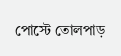পোস্টে তোলপাড়